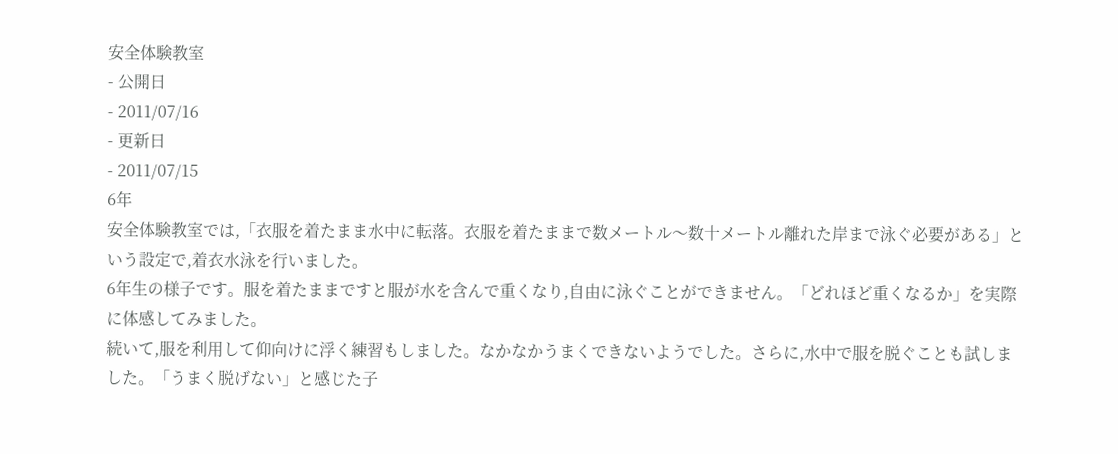安全体験教室
- 公開日
- 2011/07/16
- 更新日
- 2011/07/15
6年
安全体験教室では,「衣服を着たまま水中に転落。衣服を着たままで数メートル〜数十メートル離れた岸まで泳ぐ必要がある」という設定で,着衣水泳を行いました。
6年生の様子です。服を着たままですと服が水を含んで重くなり,自由に泳ぐことができません。「どれほど重くなるか」を実際に体感してみました。
続いて,服を利用して仰向けに浮く練習もしました。なかなかうまくできないようでした。さらに,水中で服を脱ぐことも試しました。「うまく脱げない」と感じた子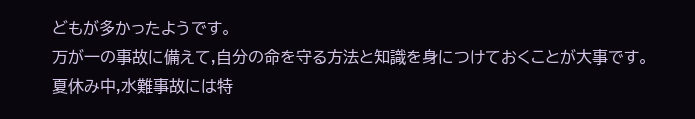どもが多かったようです。
万が一の事故に備えて,自分の命を守る方法と知識を身につけておくことが大事です。
夏休み中,水難事故には特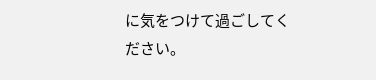に気をつけて過ごしてください。